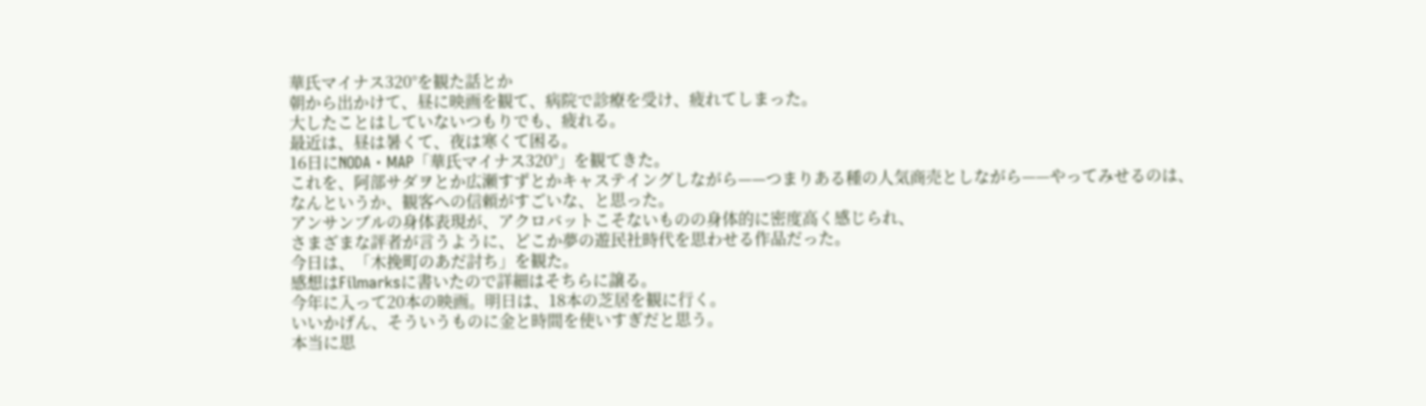華氏マイナス320°を観た話とか
朝から出かけて、昼に映画を観て、病院で診療を受け、疲れてしまった。
大したことはしていないつもりでも、疲れる。
最近は、昼は暑くて、夜は寒くて困る。
16日にNODA・MAP「華氏マイナス320°」を観てきた。
これを、阿部サダヲとか広瀬すずとかキャステイングしながら——つまりある種の人気商売としながら——やってみせるのは、
なんというか、観客への信頼がすごいな、と思った。
アンサンブルの身体表現が、アクロバットこそないものの身体的に密度高く感じられ、
さまざまな評者が言うように、どこか夢の遊民社時代を思わせる作品だった。
今日は、「木挽町のあだ討ち」を観た。
感想はFilmarksに書いたので詳細はそちらに譲る。
今年に入って20本の映画。明日は、18本の芝居を観に行く。
いいかげん、そういうものに金と時間を使いすぎだと思う。
本当に思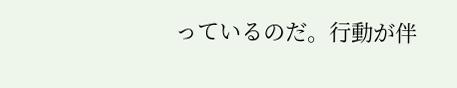っているのだ。行動が伴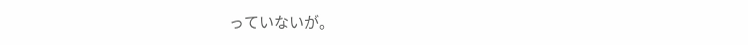っていないが。